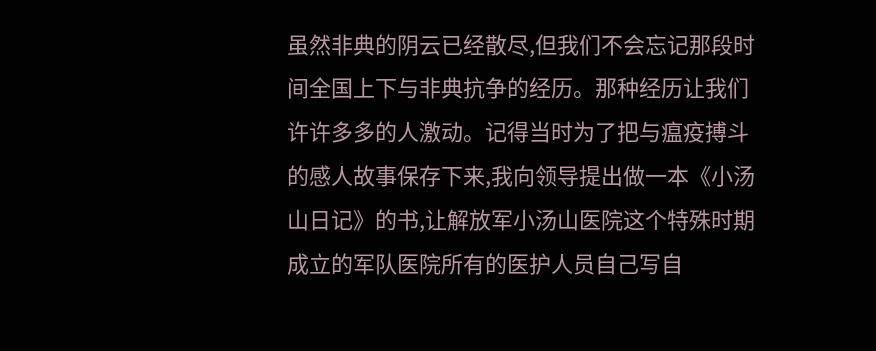虽然非典的阴云已经散尽,但我们不会忘记那段时间全国上下与非典抗争的经历。那种经历让我们许许多多的人激动。记得当时为了把与瘟疫搏斗的感人故事保存下来,我向领导提出做一本《小汤山日记》的书,让解放军小汤山医院这个特殊时期成立的军队医院所有的医护人员自己写自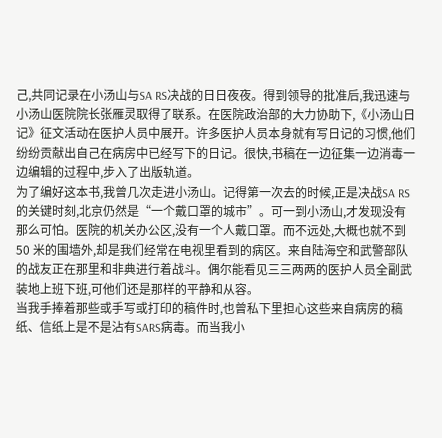己,共同记录在小汤山与SA RS决战的日日夜夜。得到领导的批准后,我迅速与小汤山医院院长张雁灵取得了联系。在医院政治部的大力协助下,《小汤山日记》征文活动在医护人员中展开。许多医护人员本身就有写日记的习惯,他们纷纷贡献出自己在病房中已经写下的日记。很快,书稿在一边征集一边消毒一边编辑的过程中,步入了出版轨道。
为了编好这本书,我曾几次走进小汤山。记得第一次去的时候,正是决战SA RS的关键时刻,北京仍然是“一个戴口罩的城市”。可一到小汤山,才发现没有那么可怕。医院的机关办公区,没有一个人戴口罩。而不远处,大概也就不到50 米的围墙外,却是我们经常在电视里看到的病区。来自陆海空和武警部队的战友正在那里和非典进行着战斗。偶尔能看见三三两两的医护人员全副武装地上班下班,可他们还是那样的平静和从容。
当我手捧着那些或手写或打印的稿件时,也曾私下里担心这些来自病房的稿纸、信纸上是不是沾有SARS病毒。而当我小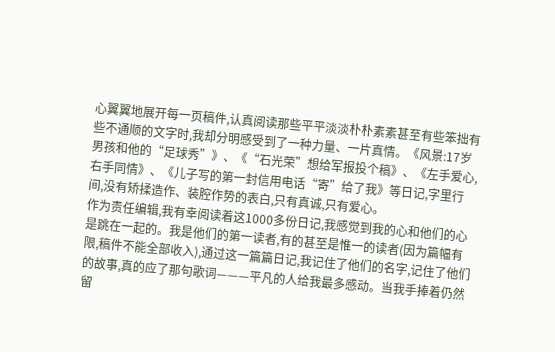心翼翼地展开每一页稿件,认真阅读那些平平淡淡朴朴素素甚至有些笨拙有些不通顺的文字时,我却分明感受到了一种力量、一片真情。《风景:17岁男孩和他的“足球秀”》、《“石光荣”想给军报投个稿》、《左手爱心,右手同情》、《儿子写的第一封信用电话“寄”给了我》等日记,字里行间,没有矫揉造作、装腔作势的表白,只有真诚,只有爱心。
作为责任编辑,我有幸阅读着这1000多份日记,我感觉到我的心和他们的心是跳在一起的。我是他们的第一读者,有的甚至是惟一的读者(因为篇幅有限,稿件不能全部收入),通过这一篇篇日记,我记住了他们的名字,记住了他们的故事,真的应了那句歌词———平凡的人给我最多感动。当我手捧着仍然留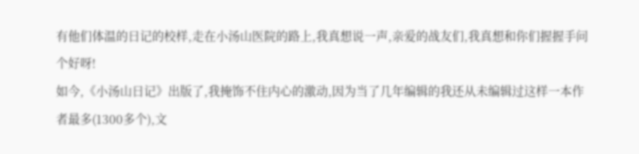有他们体温的日记的校样,走在小汤山医院的路上,我真想说一声,亲爱的战友们,我真想和你们握握手问个好呀!
如今,《小汤山日记》出版了,我掩饰不住内心的激动,因为当了几年编辑的我还从未编辑过这样一本作者最多(1300多个),文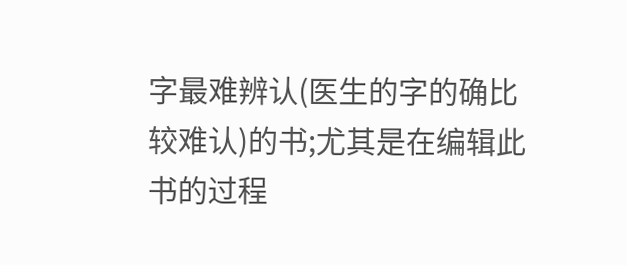字最难辨认(医生的字的确比较难认)的书;尤其是在编辑此书的过程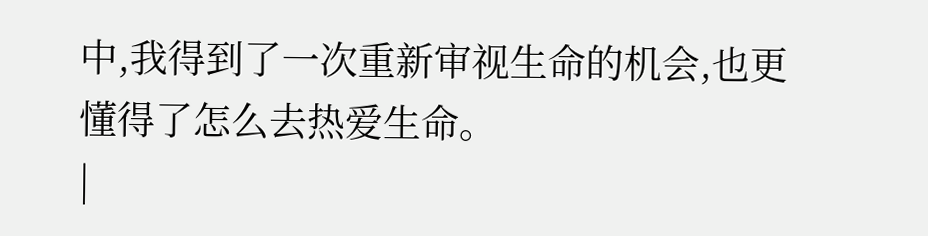中,我得到了一次重新审视生命的机会,也更懂得了怎么去热爱生命。
|